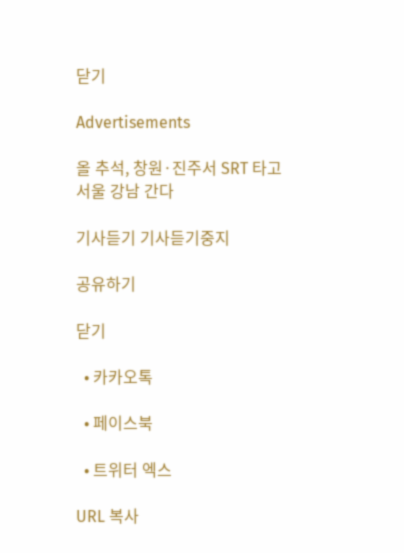닫기

Advertisements

올 추석, 창원·진주서 SRT 타고 서울 강남 간다

기사듣기 기사듣기중지

공유하기

닫기

  • 카카오톡

  • 페이스북

  • 트위터 엑스

URL 복사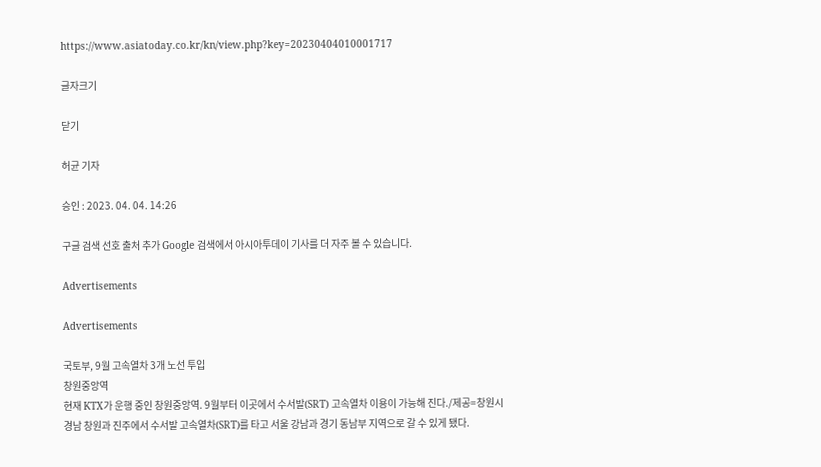https://www.asiatoday.co.kr/kn/view.php?key=20230404010001717

글자크기

닫기

허균 기자

승인 : 2023. 04. 04. 14:26

구글 검색 선호 출처 추가 Google 검색에서 아시아투데이 기사를 더 자주 볼 수 있습니다.

Advertisements

Advertisements

국토부, 9월 고속열차 3개 노선 투입
창원중앙역
현재 KTX가 운행 중인 창원중앙역. 9월부터 이곳에서 수서발(SRT) 고속열차 이용이 가능해 진다./제공=창원시
경남 창원과 진주에서 수서발 고속열차(SRT)를 타고 서울 강남과 경기 동남부 지역으로 갈 수 있게 됐다.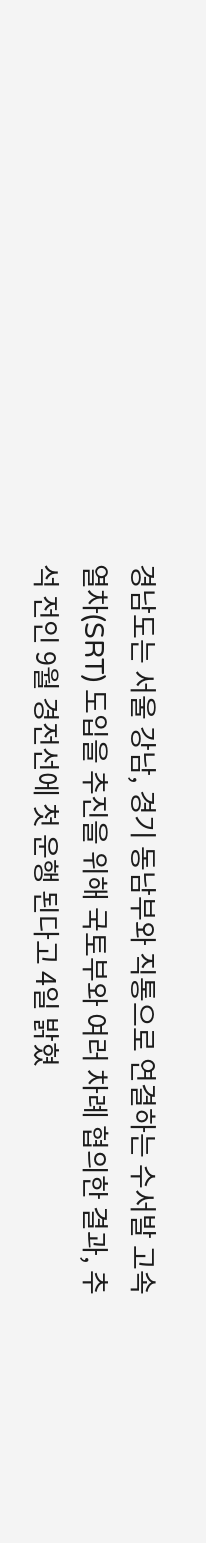경남도는 서울 강남, 경기 동남부와 직통으로 연결하는 수서발 고속열차(SRT) 도입을 추진을 위해 국토부와 여러 차례 협의한 결과, 추석 전인 9월 경전선에 첫 운행 된다고 4일 밝혔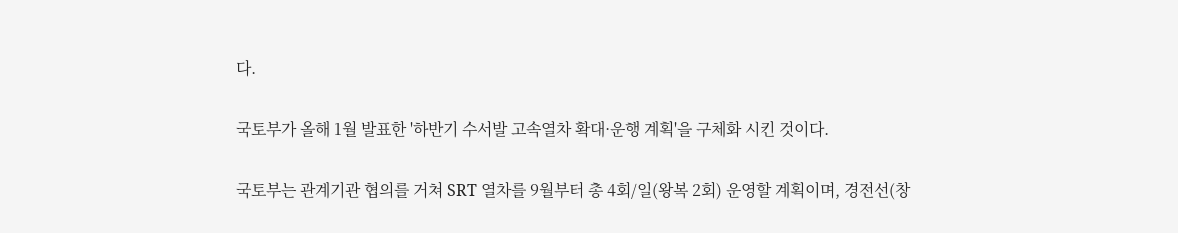다.

국토부가 올해 1월 발표한 '하반기 수서발 고속열차 확대·운행 계획'을 구체화 시킨 것이다.

국토부는 관계기관 협의를 거쳐 SRT 열차를 9월부터 총 4회/일(왕복 2회) 운영할 계획이며, 경전선(창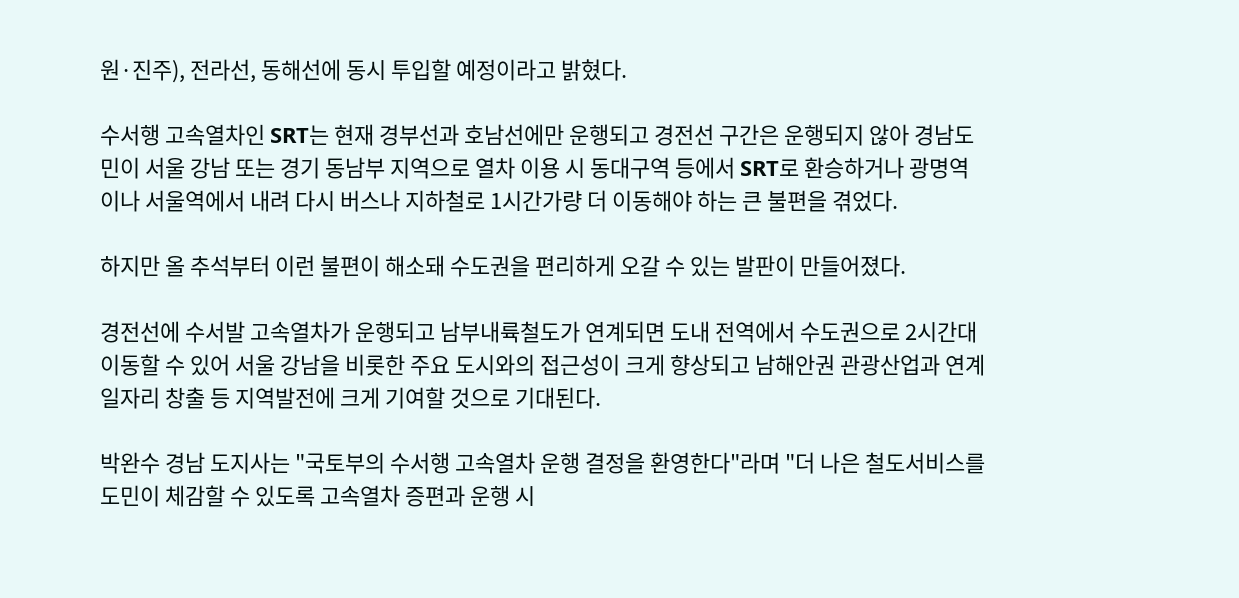원·진주), 전라선, 동해선에 동시 투입할 예정이라고 밝혔다.

수서행 고속열차인 SRT는 현재 경부선과 호남선에만 운행되고 경전선 구간은 운행되지 않아 경남도민이 서울 강남 또는 경기 동남부 지역으로 열차 이용 시 동대구역 등에서 SRT로 환승하거나 광명역이나 서울역에서 내려 다시 버스나 지하철로 1시간가량 더 이동해야 하는 큰 불편을 겪었다.

하지만 올 추석부터 이런 불편이 해소돼 수도권을 편리하게 오갈 수 있는 발판이 만들어졌다.

경전선에 수서발 고속열차가 운행되고 남부내륙철도가 연계되면 도내 전역에서 수도권으로 2시간대 이동할 수 있어 서울 강남을 비롯한 주요 도시와의 접근성이 크게 향상되고 남해안권 관광산업과 연계 일자리 창출 등 지역발전에 크게 기여할 것으로 기대된다.

박완수 경남 도지사는 "국토부의 수서행 고속열차 운행 결정을 환영한다"라며 "더 나은 철도서비스를 도민이 체감할 수 있도록 고속열차 증편과 운행 시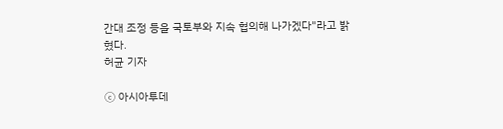간대 조정 등을 국토부와 지속 협의해 나가겠다"라고 밝혔다.
허균 기자

ⓒ 아시아투데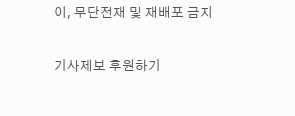이, 무단전재 및 재배포 금지

기사제보 후원하기